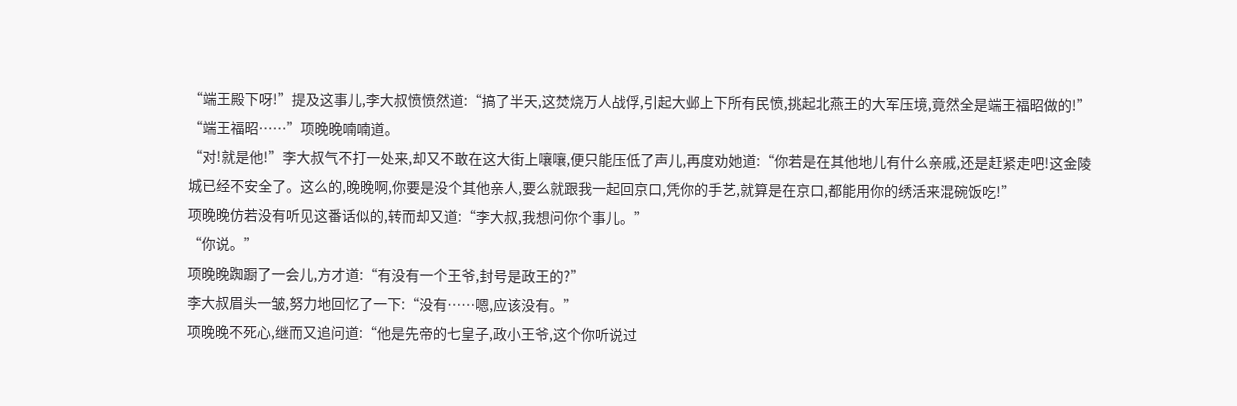“端王殿下呀!”提及这事儿,李大叔愤愤然道:“搞了半天,这焚烧万人战俘,引起大邺上下所有民愤,挑起北燕王的大军压境,竟然全是端王福昭做的!”
“端王福昭……”项晚晚喃喃道。
“对!就是他!”李大叔气不打一处来,却又不敢在这大街上嚷嚷,便只能压低了声儿,再度劝她道:“你若是在其他地儿有什么亲戚,还是赶紧走吧!这金陵城已经不安全了。这么的,晚晚啊,你要是没个其他亲人,要么就跟我一起回京口,凭你的手艺,就算是在京口,都能用你的绣活来混碗饭吃!”
项晚晚仿若没有听见这番话似的,转而却又道:“李大叔,我想问你个事儿。”
“你说。”
项晚晚踟蹰了一会儿,方才道:“有没有一个王爷,封号是政王的?”
李大叔眉头一皱,努力地回忆了一下:“没有……嗯,应该没有。”
项晚晚不死心,继而又追问道:“他是先帝的七皇子,政小王爷,这个你听说过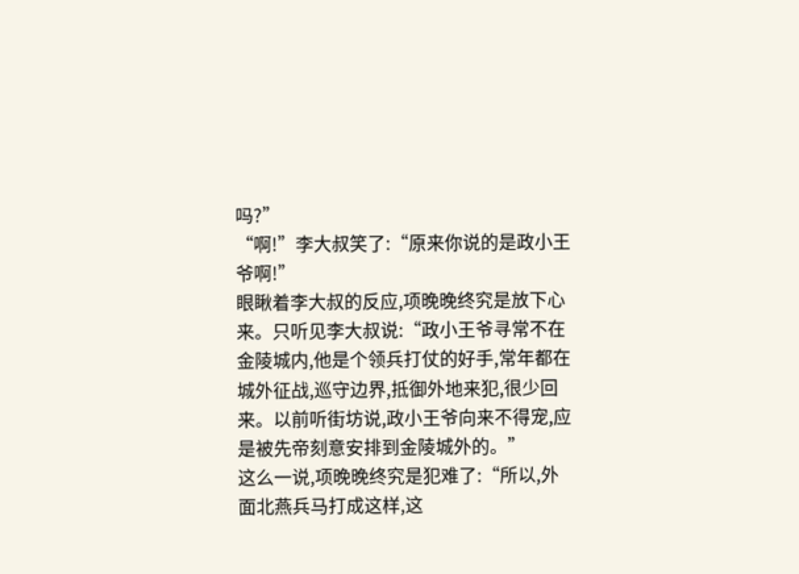吗?”
“啊!”李大叔笑了:“原来你说的是政小王爷啊!”
眼瞅着李大叔的反应,项晚晚终究是放下心来。只听见李大叔说:“政小王爷寻常不在金陵城内,他是个领兵打仗的好手,常年都在城外征战,巡守边界,抵御外地来犯,很少回来。以前听街坊说,政小王爷向来不得宠,应是被先帝刻意安排到金陵城外的。”
这么一说,项晚晚终究是犯难了:“所以,外面北燕兵马打成这样,这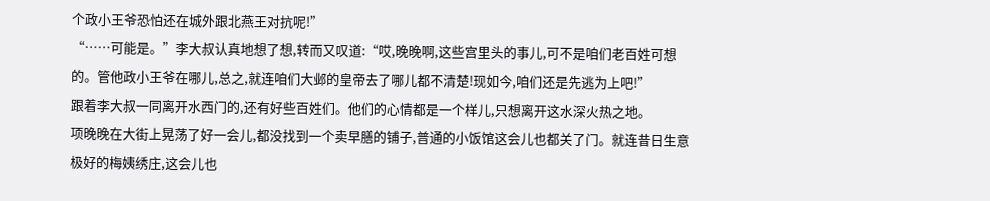个政小王爷恐怕还在城外跟北燕王对抗呢!”
“……可能是。”李大叔认真地想了想,转而又叹道:“哎,晚晚啊,这些宫里头的事儿,可不是咱们老百姓可想的。管他政小王爷在哪儿,总之,就连咱们大邺的皇帝去了哪儿都不清楚!现如今,咱们还是先逃为上吧!”
跟着李大叔一同离开水西门的,还有好些百姓们。他们的心情都是一个样儿,只想离开这水深火热之地。
项晚晚在大街上晃荡了好一会儿,都没找到一个卖早膳的铺子,普通的小饭馆这会儿也都关了门。就连昔日生意极好的梅姨绣庄,这会儿也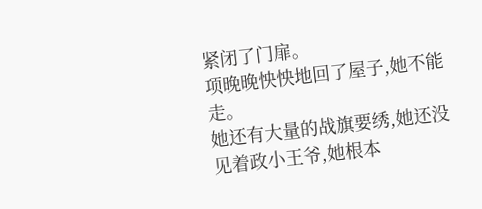紧闭了门扉。
项晚晚怏怏地回了屋子,她不能走。
她还有大量的战旗要绣,她还没见着政小王爷,她根本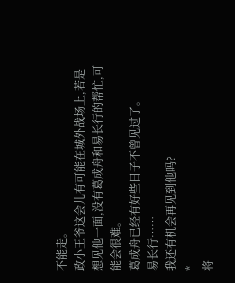不能走。
政小王爷这会儿有可能在城外战场上,若是想见他一面,没有葛成舟和易长行的帮忙,可能会很难。
葛成舟已经有好些日子不曾见过了。
易长行……
我还有机会再见到他吗?
*
将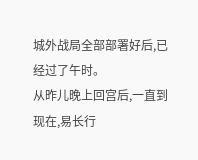城外战局全部部署好后,已经过了午时。
从昨儿晚上回宫后,一直到现在,易长行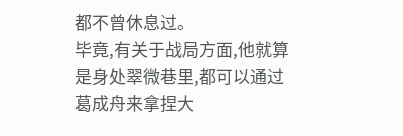都不曾休息过。
毕竟,有关于战局方面,他就算是身处翠微巷里,都可以通过葛成舟来拿捏大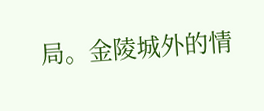局。金陵城外的情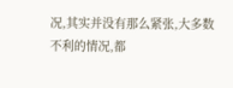况,其实并没有那么紧张,大多数不利的情况,都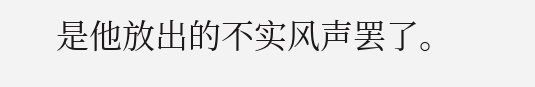是他放出的不实风声罢了。